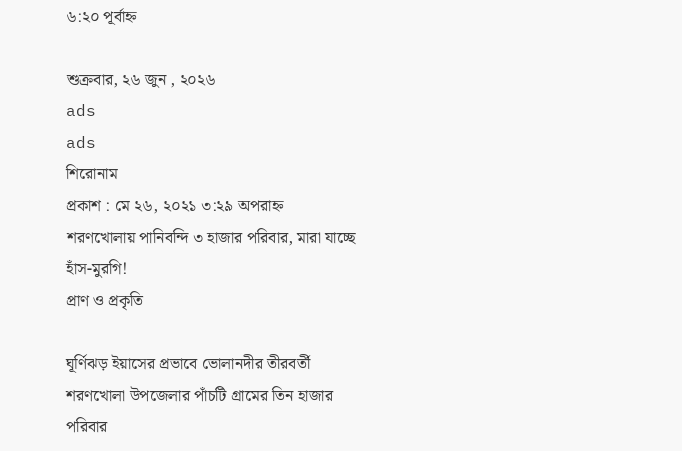৬:২০ পূর্বাহ্ন

শুক্রবার, ২৬ জুন , ২০২৬
ads
ads
শিরোনাম
প্রকাশ : মে ২৬, ২০২১ ৩:২৯ অপরাহ্ন
শরণখোলায় পানিবন্দি ৩ হাজার পরিবার, মারা যাচ্ছে হাঁস-মুরগি!
প্রাণ ও প্রকৃতি

ঘূর্ণিঝড় ইয়াসের প্রভাবে ভোলানদীর তীরবর্তী শরণখোলা উপজেলার পাঁচটি গ্রামের তিন হাজার পরিবার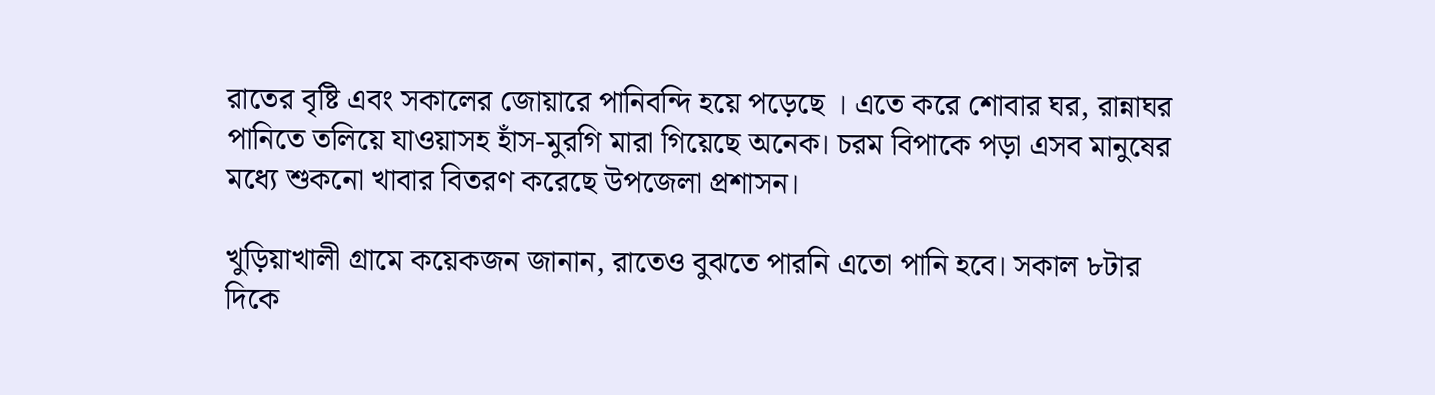রাতের বৃষ্টি এবং সকালের জোয়ারে পানিবন্দি হয়ে পড়েছে । এতে করে শোবার ঘর, রান্নাঘর পানিতে তলিয়ে যাওয়াসহ হাঁস-মুরগি মারা গিয়েছে অনেক। চরম বিপাকে পড়া এসব মানুষের মধ্যে শুকনো খাবার বিতরণ করেছে উপজেলা প্রশাসন।

খুড়িয়াখালী গ্রামে কয়েকজন জানান, রাতেও বুঝতে পারনি এতো পানি হবে। সকাল ৮টার দিকে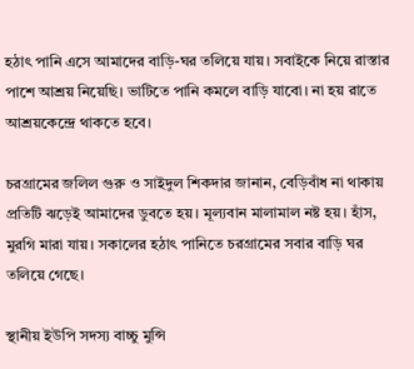হঠাৎ পানি এসে আমাদের বাড়ি-ঘর তলিয়ে যায়। সবাইকে নিয়ে রাস্তার পাশে আশ্রয় নিয়েছি। ভাটিতে পানি কমলে বাড়ি যাবো। না হয় রাতে আশ্রয়কেন্দ্রে থাকতে হবে।

চরগ্রামের জলিল গুরু ও সাইদুল শিকদার জানান, বেড়িবাঁধ না থাকায় প্রতিটি ঝড়েই আমাদের ডুবতে হয়। মূল্যবান মালামাল নষ্ট হয়। হাঁস, মুরগি মারা যায়। সকালের হঠাৎ পানিতে চরগ্রামের সবার বাড়ি ঘর তলিয়ে গেছে।

স্থানীয় ইউপি সদস্য বাচ্চু মুন্সি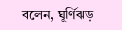বলেন, ঘূর্ণিঝড়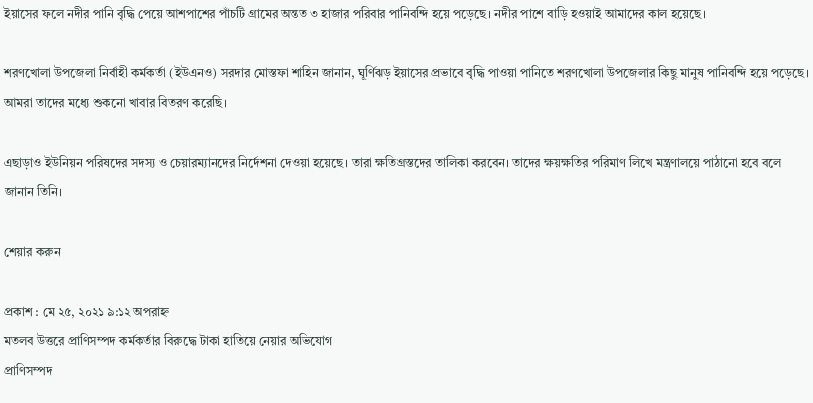ইয়াসের ফলে নদীর পানি বৃদ্ধি পেয়ে আশপাশের পাঁচটি গ্রামের অন্তত ৩ হাজার পরিবার পানিবন্দি হয়ে পড়েছে। নদীর পাশে বাড়ি হওয়াই আমাদের কাল হয়েছে।

শরণখোলা উপজেলা নির্বাহী কর্মকর্তা (ইউএনও) সরদার মোস্তফা শাহিন জানান, ঘূর্ণিঝড় ইয়াসের প্রভাবে বৃদ্ধি পাওয়া পানিতে শরণখোলা উপজেলার কিছু মানুষ পানিবন্দি হয়ে পড়েছে। আমরা তাদের মধ্যে শুকনো খাবার বিতরণ করেছি।

এছাড়াও ইউনিয়ন পরিষদের সদস্য ও চেয়ারম্যানদের নির্দেশনা দেওয়া হয়েছে। তারা ক্ষতিগ্রস্তদের তালিকা করবেন। তাদের ক্ষয়ক্ষতির পরিমাণ লিখে মন্ত্রণালয়ে পাঠানো হবে বলে জানান তিনি।

শেয়ার করুন

প্রকাশ : মে ২৫, ২০২১ ৯:১২ অপরাহ্ন
মতলব উত্তরে প্রাণিসম্পদ কর্মকর্তার বিরুদ্ধে টাকা হাতিয়ে নেয়ার অভিযোগ
প্রাণিসম্পদ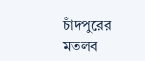চাঁদপুরের মতলব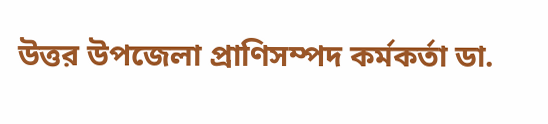উত্তর উপজেলা প্রাণিসম্পদ কর্মকর্তা ডা.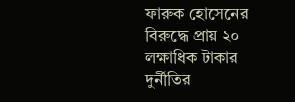ফারুক হোসেনের বিরুদ্ধে প্রায় ২০ লক্ষাধিক টাকার দুর্নীতির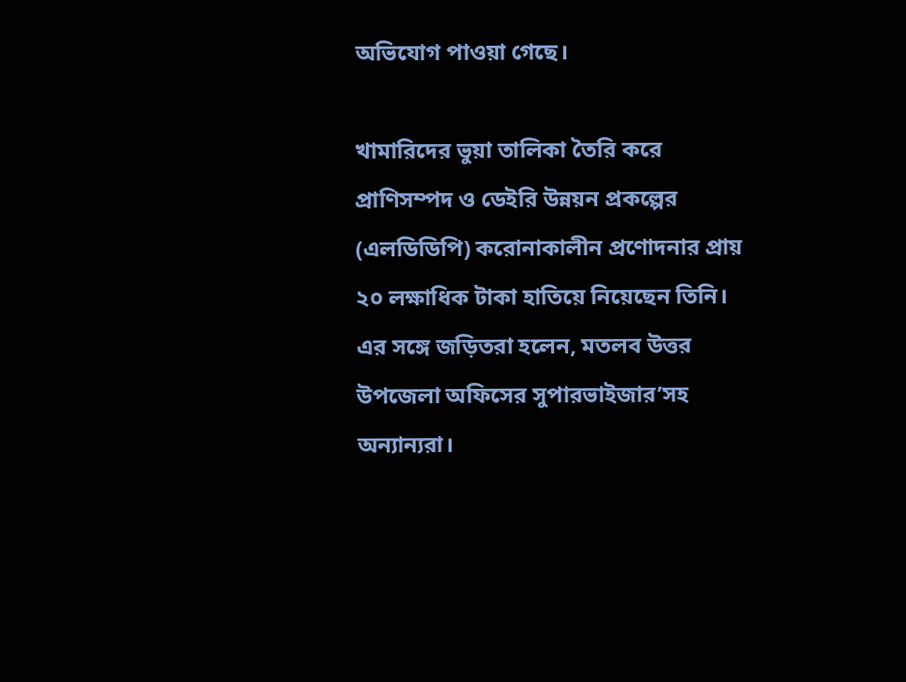অভিযোগ পাওয়া গেছে।

খামারিদের ভুয়া তালিকা তৈরি করে প্রাণিসম্পদ ও ডেইরি উন্নয়ন প্রকল্পের (এলডিডিপি) করোনাকালীন প্রণোদনার প্রায় ২০ লক্ষাধিক টাকা হাতিয়ে নিয়েছেন তিনি। এর সঙ্গে জড়িতরা হলেন, মতলব উত্তর উপজেলা অফিসের সুপারভাইজার’সহ অন্যান্যরা।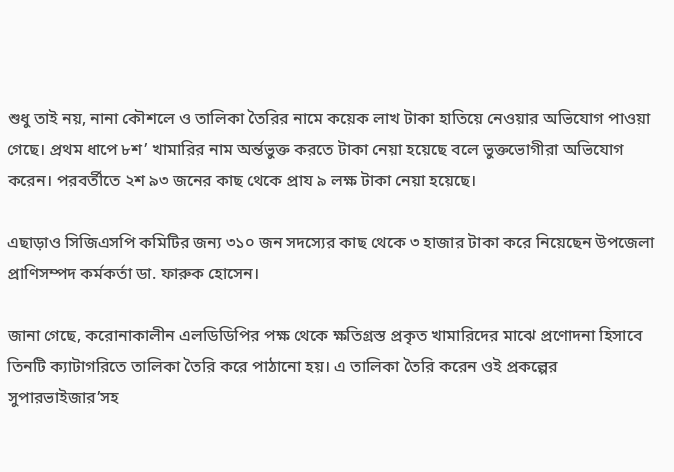শুধু তাই নয়, নানা কৌশলে ও তালিকা তৈরির নামে কয়েক লাখ টাকা হাতিয়ে নেওয়ার অভিযোগ পাওয়া গেছে। প্রথম ধাপে ৮শ’ খামারির নাম অর্ন্তভুক্ত করতে টাকা নেয়া হয়েছে বলে ভুক্তভোগীরা অভিযোগ করেন। পরবর্তীতে ২শ ৯৩ জনের কাছ থেকে প্রায ৯ লক্ষ টাকা নেয়া হয়েছে।

এছাড়াও সিজিএসপি কমিটির জন্য ৩১০ জন সদস্যের কাছ থেকে ৩ হাজার টাকা করে নিয়েছেন উপজেলা প্রাণিসম্পদ কর্মকর্তা ডা. ফারুক হোসেন।

জানা গেছে, করোনাকালীন এলডিডিপির পক্ষ থেকে ক্ষতিগ্রস্ত প্রকৃত খামারিদের মাঝে প্রণোদনা হিসাবে তিনটি ক্যাটাগরিতে তালিকা তৈরি করে পাঠানো হয়। এ তালিকা তৈরি করেন ওই প্রকল্পের সুপারভাইজার’সহ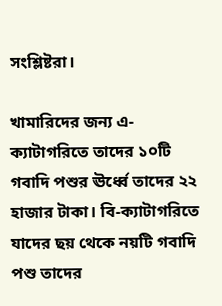সংশ্লিষ্টরা।

খামারিদের জন্য এ-ক্যাটাগরিতে তাদের ১০টি গবাদি পশুর ঊর্ধ্বে তাদের ২২ হাজার টাকা। বি-ক্যাটাগরিতে যাদের ছয় থেকে নয়টি গবাদি পশু তাদের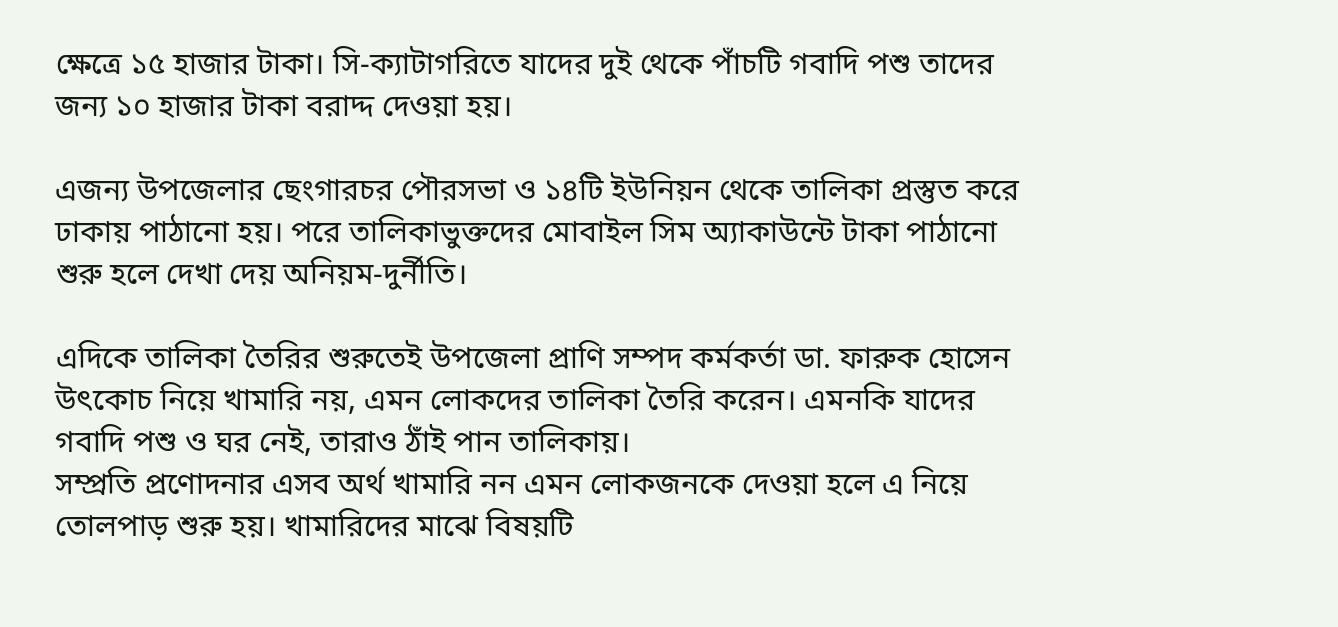ক্ষেত্রে ১৫ হাজার টাকা। সি-ক্যাটাগরিতে যাদের দুই থেকে পাঁচটি গবাদি পশু তাদের জন্য ১০ হাজার টাকা বরাদ্দ দেওয়া হয়।

এজন্য উপজেলার ছেংগারচর পৌরসভা ও ১৪টি ইউনিয়ন থেকে তালিকা প্রস্তুত করে ঢাকায় পাঠানো হয়। পরে তালিকাভুক্তদের মোবাইল সিম অ্যাকাউন্টে টাকা পাঠানো শুরু হলে দেখা দেয় অনিয়ম-দুর্নীতি।

এদিকে তালিকা তৈরির শুরুতেই উপজেলা প্রাণি সম্পদ কর্মকর্তা ডা. ফারুক হোসেন উৎকোচ নিয়ে খামারি নয়, এমন লোকদের তালিকা তৈরি করেন। এমনকি যাদের গবাদি পশু ও ঘর নেই, তারাও ঠাঁই পান তালিকায়।
সম্প্রতি প্রণোদনার এসব অর্থ খামারি নন এমন লোকজনকে দেওয়া হলে এ নিয়ে তোলপাড় শুরু হয়। খামারিদের মাঝে বিষয়টি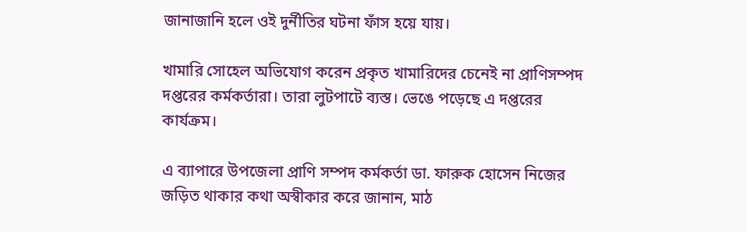জানাজানি হলে ওই দুর্নীতির ঘটনা ফাঁস হয়ে যায়।

খামারি সোহেল অভিযোগ করেন প্রকৃত খামারিদের চেনেই না প্রাণিসম্পদ দপ্তরের কর্মকর্তারা। তারা লুটপাটে ব্যস্ত। ভেঙে পড়েছে এ দপ্তরের কার্যক্রম।

এ ব্যাপারে উপজেলা প্রাণি সম্পদ কর্মকর্তা ডা. ফারুক হোসেন নিজের জড়িত থাকার কথা অস্বীকার করে জানান, মাঠ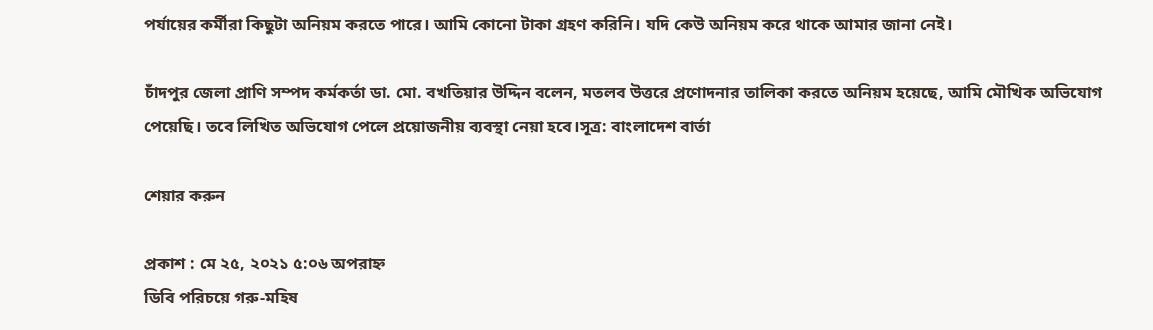পর্যায়ের কর্মীরা কিছুটা অনিয়ম করতে পারে। আমি কোনো টাকা গ্রহণ করিনি। যদি কেউ অনিয়ম করে থাকে আমার জানা নেই।

চাঁদপুর জেলা প্রাণি সম্পদ কর্মকর্তা ডা. মো. বখতিয়ার উদ্দিন বলেন, মতলব উত্তরে প্রণোদনার তালিকা করতে অনিয়ম হয়েছে, আমি মৌখিক অভিযোগ পেয়েছি। তবে লিখিত অভিযোগ পেলে প্রয়োজনীয় ব্যবস্থা নেয়া হবে।সূত্র: বাংলাদেশ বার্তা

শেয়ার করুন

প্রকাশ : মে ২৫, ২০২১ ৫:০৬ অপরাহ্ন
ডিবি পরিচয়ে গরু-মহিষ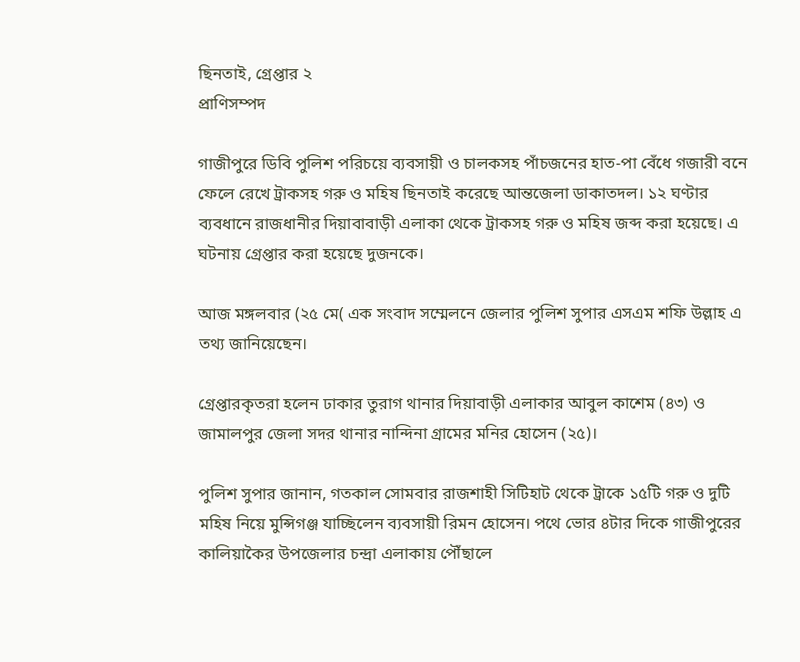ছিনতাই, গ্রেপ্তার ২
প্রাণিসম্পদ

গাজীপুরে ডিবি পুলিশ পরিচয়ে ব্যবসায়ী ও চালকসহ পাঁচজনের হাত-পা বেঁধে গজারী বনে ফেলে রেখে ট্রাকসহ গরু ও মহিষ ছিনতাই করেছে আন্তজেলা ডাকাতদল। ১২ ঘণ্টার ব্যবধানে রাজধানীর দিয়াবাবাড়ী এলাকা থেকে ট্রাকসহ গরু ও মহিষ জব্দ করা হয়েছে। এ ঘটনায় গ্রেপ্তার করা হয়েছে দুজনকে।

আজ মঙ্গলবার (২৫ মে( এক সংবাদ সম্মেলনে জেলার পুলিশ সুপার এসএম শফি উল্লাহ এ তথ্য জানিয়েছেন।

গ্রেপ্তারকৃতরা হলেন ঢাকার তুরাগ থানার দিয়াবাড়ী এলাকার আবুল কাশেম (৪৩) ও জামালপুর জেলা সদর থানার নান্দিনা গ্রামের মনির হোসেন (২৫)।

পুলিশ সুপার জানান, গতকাল সোমবার রাজশাহী সিটিহাট থেকে ট্রাকে ১৫টি গরু ও দুটি মহিষ নিয়ে মুন্সিগঞ্জ যাচ্ছিলেন ব্যবসায়ী রিমন হোসেন। পথে ভোর ৪টার দিকে গাজীপুরের কালিয়াকৈর উপজেলার চন্দ্রা এলাকায় পৌঁছালে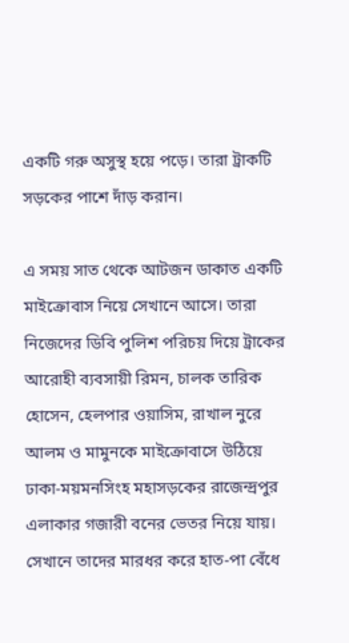একটি গরু অসুস্থ হয়ে পড়ে। তারা ট্রাকটি সড়কের পাশে দাঁড় করান।

এ সময় সাত থেকে আটজন ডাকাত একটি মাইক্রোবাস নিয়ে সেখানে আসে। তারা নিজেদের ডিবি পুলিশ পরিচয় দিয়ে ট্রাকের আরোহী ব্যবসায়ী রিমন, চালক তারিক হোসেন, হেলপার ওয়াসিম, রাখাল নুরে আলম ও মামুনকে মাইক্রোবাসে উঠিয়ে ঢাকা-ময়মনসিংহ মহাসড়কের রাজেন্দ্রপুর এলাকার গজারী বনের ভেতর নিয়ে যায়। সেখানে তাদের মারধর করে হাত-পা বেঁধে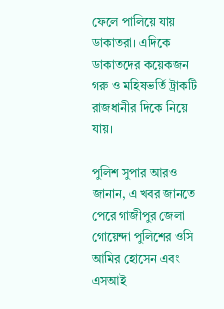ফেলে পালিয়ে যায় ডাকাতরা। এদিকে ডাকাতদের কয়েকজন গরু ও মহিষভর্তি ট্রাকটি রাজধানীর দিকে নিয়ে যায়।

পুলিশ সুপার আরও জানান, এ খবর জানতে পেরে গাজীপুর জেলা গোয়েন্দা পুলিশের ওসি আমির হোসেন এবং এসআই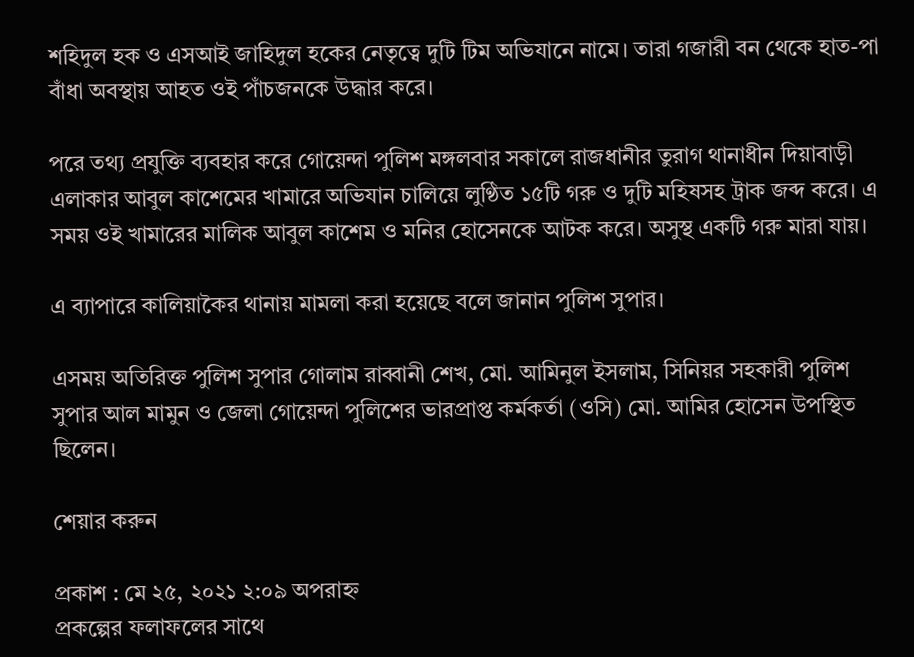শহিদুল হক ও এসআই জাহিদুল হকের নেতৃত্বে দুটি টিম অভিযানে নামে। তারা গজারী বন থেকে হাত-পা বাঁধা অবস্থায় আহত ওই পাঁচজনকে উদ্ধার করে।

পরে তথ্য প্রযুক্তি ব্যবহার করে গোয়েন্দা পুলিশ মঙ্গলবার সকালে রাজধানীর তুরাগ থানাধীন দিয়াবাড়ী এলাকার আবুল কাশেমের খামারে অভিযান চালিয়ে লুণ্ঠিত ১৫টি গরু ও দুটি মহিষসহ ট্রাক জব্দ করে। এ সময় ওই খামারের মালিক আবুল কাশেম ও মনির হোসেনকে আটক করে। অসুস্থ একটি গরু মারা যায়।

এ ব্যাপারে কালিয়াকৈর থানায় মামলা করা হয়েছে বলে জানান পুলিশ সুপার।

এসময় অতিরিক্ত পুলিশ সুপার গোলাম রাব্বানী শেখ, মো. আমিনুল ইসলাম, সিনিয়র সহকারী পুলিশ সুপার আল মামুন ও জেলা গোয়েন্দা পুলিশের ভারপ্রাপ্ত কর্মকর্তা (ওসি) মো. আমির হোসেন উপস্থিত ছিলেন।

শেয়ার করুন

প্রকাশ : মে ২৫, ২০২১ ২:০৯ অপরাহ্ন
প্রকল্পের ফলাফলের সাথে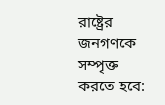রাষ্ট্রের জনগণকে সম্পৃক্ত করতে হবে: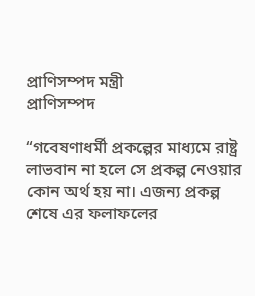প্রাণিসম্পদ মন্ত্রী
প্রাণিসম্পদ

“গবেষণাধর্মী প্রকল্পের মাধ্যমে রাষ্ট্র লাভবান না হলে সে প্রকল্প নেওয়ার কোন অর্থ হয় না। এজন্য প্রকল্প শেষে এর ফলাফলের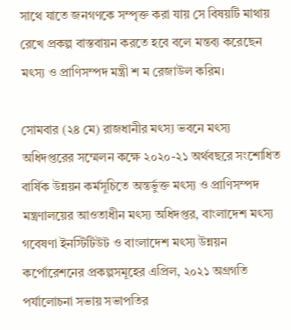সাথে যাতে জনগণকে সম্পৃক্ত করা যায় সে বিষয়টি মাথায় রেখে প্রকল্প বাস্তবায়ন করতে হবে বলে মন্তব্য করেছেন মৎস্য ও প্রাণিসম্পদ মন্ত্রী শ ম রেজাউল করিম।

সোমবার (২৪ মে) রাজধানীর মৎস্য ভবনে মৎস্য অধিদপ্তরের সম্মেলন কক্ষে ২০২০-২১ অর্থবছরে সংশোধিত বার্ষিক উন্নয়ন কর্মসূচিতে অন্তর্ভুক্ত মৎস্য ও প্রাণিসম্পদ মন্ত্রণালয়ের আওতাধীন মৎস্য অধিদপ্তর, বাংলাদেশ মৎস্য গবেষণা ইনস্টিটিউট ও বাংলাদেশ মৎস্য উন্নয়ন কর্পোরেশনের প্রকল্পসমূহের এপ্রিল, ২০২১ অগ্রগতি পর্যালোচনা সভায় সভাপতির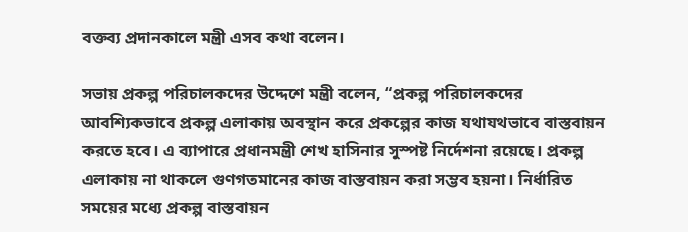বক্তব্য প্রদানকালে মন্ত্রী এসব কথা বলেন।

সভায় প্রকল্প পরিচালকদের উদ্দেশে মন্ত্রী বলেন, “প্রকল্প পরিচালকদের আবশ্যিকভাবে প্রকল্প এলাকায় অবস্থান করে প্রকল্পের কাজ যথাযথভাবে বাস্তবায়ন করতে হবে। এ ব্যাপারে প্রধানমন্ত্রী শেখ হাসিনার সুস্পষ্ট নির্দেশনা রয়েছে। প্রকল্প এলাকায় না থাকলে গুণগতমানের কাজ বাস্তবায়ন করা সম্ভব হয়না। নির্ধারিত সময়ের মধ্যে প্রকল্প বাস্তবায়ন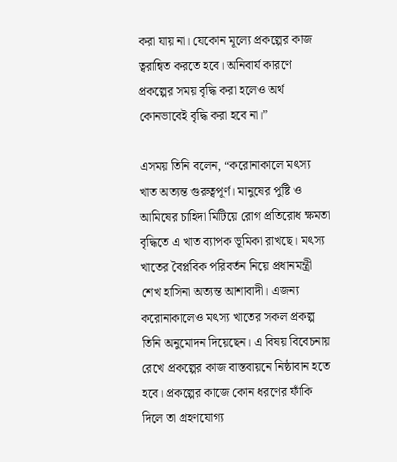করা যায় না। যেকোন মূল্যে প্রকল্পের কাজ ত্বরান্বিত করতে হবে। অনিবার্য কারণে প্রকল্পের সময় বৃদ্ধি করা হলেও অর্থ কোনভাবেই বৃদ্ধি করা হবে না।”

এসময় তিনি বলেন, “করোনাকালে মৎস্য খাত অত্যন্ত গুরুত্বপূর্ণ। মানুষের পুষ্টি ও আমিষের চাহিদা মিটিয়ে রোগ প্রতিরোধ ক্ষমতা বৃদ্ধিতে এ খাত ব্যাপক ভূমিকা রাখছে। মৎস্য খাতের বৈপ্লবিক পরিবর্তন নিয়ে প্রধানমন্ত্রী শেখ হাসিনা অত্যন্ত আশাবাদী। এজন্য করোনাকালেও মৎস্য খাতের সকল প্রকল্প তিনি অনুমোদন দিয়েছেন। এ বিষয় বিবেচনায় রেখে প্রকল্পের কাজ বাস্তবায়নে নিষ্ঠাবান হতে হবে। প্রকল্পের কাজে কোন ধরণের ফাঁকি দিলে তা গ্রহণযোগ্য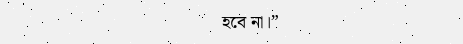হবে না।”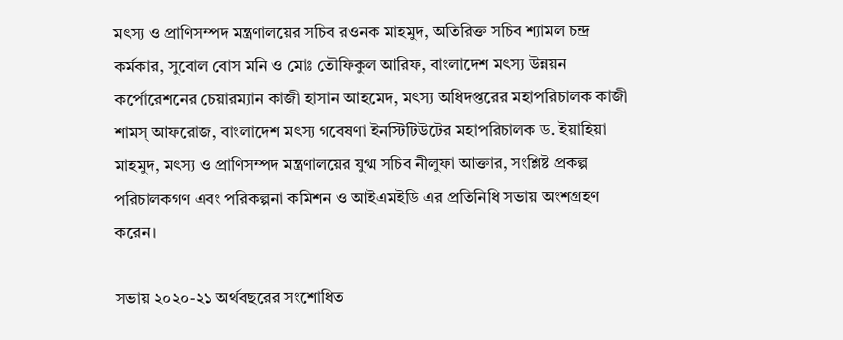মৎস্য ও প্রাণিসম্পদ মন্ত্রণালয়ের সচিব রওনক মাহমুদ, অতিরিক্ত সচিব শ্যামল চন্দ্র কর্মকার, সুবোল বোস মনি ও মোঃ তৌফিকুল আরিফ, বাংলাদেশ মৎস্য উন্নয়ন কর্পোরেশনের চেয়ারম্যান কাজী হাসান আহমেদ, মৎস্য অধিদপ্তরের মহাপরিচালক কাজী শামস্ আফরোজ, বাংলাদেশ মৎস্য গবেষণা ইনস্টিটিউটের মহাপরিচালক ড. ইয়াহিয়া মাহমুদ, মৎস্য ও প্রাণিসম্পদ মন্ত্রণালয়ের যুগ্ম সচিব নীলুফা আক্তার, সংশ্লিষ্ট প্রকল্প পরিচালকগণ এবং পরিকল্পনা কমিশন ও আইএমইডি এর প্রতিনিধি সভায় অংশগ্রহণ করেন।

সভায় ২০২০-২১ অর্থবছরের সংশোধিত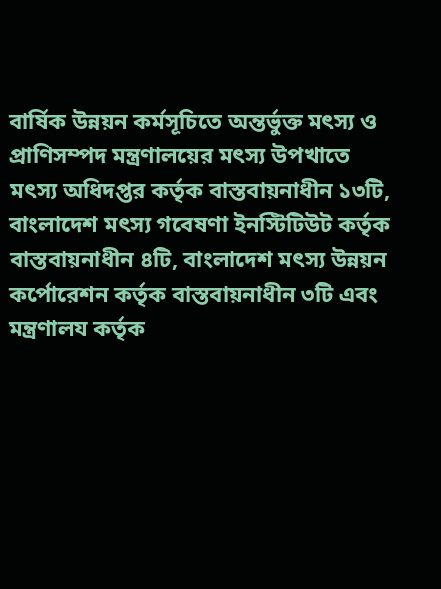বার্ষিক উন্নয়ন কর্মসূচিতে অন্তর্ভুক্ত মৎস্য ও প্রাণিসম্পদ মন্ত্রণালয়ের মৎস্য উপখাতে মৎস্য অধিদপ্তর কর্তৃক বাস্তবায়নাধীন ১৩টি, বাংলাদেশ মৎস্য গবেষণা ইনস্টিটিউট কর্তৃক বাস্তবায়নাধীন ৪টি, বাংলাদেশ মৎস্য উন্নয়ন কর্পোরেশন কর্তৃক বাস্তবায়নাধীন ৩টি এবং মন্ত্রণালয কর্তৃক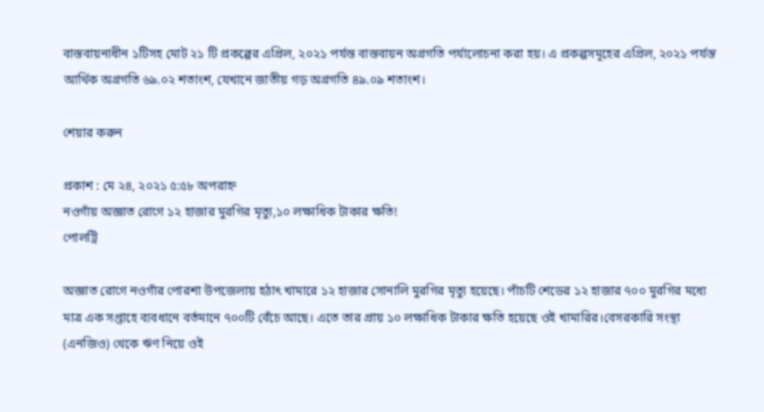বাস্তবায়নাধীন ১টিসহ মোট ২১ টি প্রকল্পের এপ্রিল, ২০২১ পর্যন্ত বাস্তবায়ন অগ্রগতি পর্যালোচনা করা হয়। এ প্রকল্পসমূহের এপ্রিল, ২০২১ পর্যন্ত আর্থিক অগ্রগতি ৬৯.০২ শতাংশ, যেখানে জাতীয় গড় অগ্রগতি ৪৯.০৯ শতাংশ।

শেয়ার করুন

প্রকাশ : মে ২৪, ২০২১ ৫:৫৮ অপরাহ্ন
নওগাঁয় অজ্ঞাত রোগে ১২ হাজার মুরগির মৃত্যু,১০ লক্ষাধিক টাকার ক্ষতি!
পোলট্রি

অজ্ঞাত রোগে নওগাঁর পোরশা উপজেলায় হঠাৎ খামারে ১২ হাজার সোনালি মুরগির মৃত্যু হয়েছে। পাঁচটি শেডের ১২ হাজার ৭০০ মুরগির মধ্যে মাত্র এক সপ্তাহে ব্যবধানে বর্তমানে ৭০০টি বেঁচে আছে। এতে তার প্রায় ১০ লক্ষাধিক টাকার ক্ষতি হয়েছে ওই খামারির।বেসরকারি সংস্থা (এনজিও) থেকে ঋণ নিয়ে ওই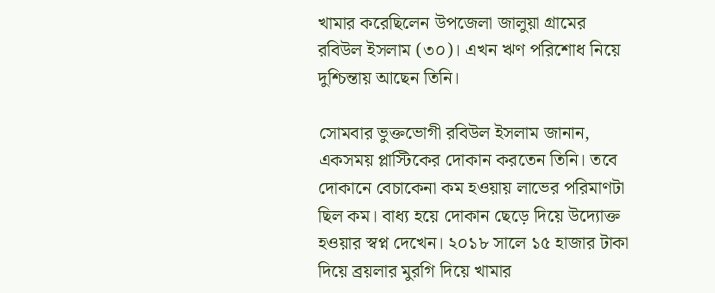খামার করেছিলেন উপজেলা জালুয়া গ্রামের রবিউল ইসলাম (৩০)। এখন ঋণ পরিশোধ নিয়ে দুশ্চিন্তায় আছেন তিনি।

সোমবার ভুক্তভোগী রবিউল ইসলাম জানান, একসময় প্লাস্টিকের দোকান করতেন তিনি। তবে দোকানে বেচাকেনা কম হওয়ায় লাভের পরিমাণটা ছিল কম। বাধ্য হয়ে দোকান ছেড়ে দিয়ে উদ্যোক্ত হওয়ার স্বপ্ন দেখেন। ২০১৮ সালে ১৫ হাজার টাকা দিয়ে ব্রয়লার মুরগি দিয়ে খামার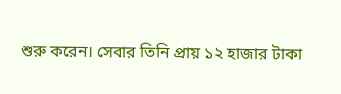শুরু করেন। সেবার তিনি প্রায় ১২ হাজার টাকা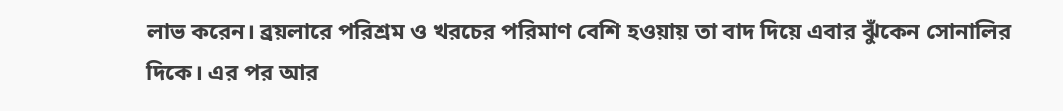লাভ করেন। ব্রয়লারে পরিশ্রম ও খরচের পরিমাণ বেশি হওয়ায় তা বাদ দিয়ে এবার ঝুঁকেন সোনালির দিকে। এর পর আর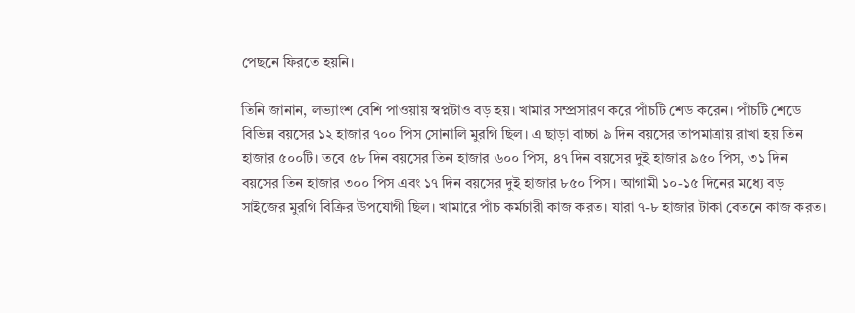পেছনে ফিরতে হয়নি।

তিনি জানান, লভ্যাংশ বেশি পাওয়ায় স্বপ্নটাও বড় হয়। খামার সম্প্রসারণ করে পাঁচটি শেড করেন। পাঁচটি শেডে বিভিন্ন বয়সের ১২ হাজার ৭০০ পিস সোনালি মুরগি ছিল। এ ছাড়া বাচ্চা ৯ দিন বয়সের তাপমাত্রায় রাখা হয় তিন হাজার ৫০০টি। তবে ৫৮ দিন বয়সের তিন হাজার ৬০০ পিস, ৪৭ দিন বয়সের দুই হাজার ৯৫০ পিস, ৩১ দিন বয়সের তিন হাজার ৩০০ পিস এবং ১৭ দিন বয়সের দুই হাজার ৮৫০ পিস। আগামী ১০-১৫ দিনের মধ্যে বড় সাইজের মুরগি বিক্রির উপযোগী ছিল। খামারে পাঁচ কর্মচারী কাজ করত। যারা ৭-৮ হাজার টাকা বেতনে কাজ করত।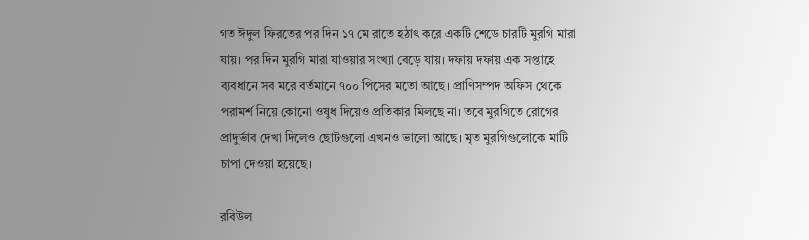গত ঈদুল ফিরতের পর দিন ১৭ মে রাতে হঠাৎ করে একটি শেডে চারটি মুরগি মারা যায়। পর দিন মুরগি মারা যাওয়ার সংখ্যা বেড়ে যায়। দফায় দফায় এক সপ্তাহে ব্যবধানে সব মরে বর্তমানে ৭০০ পিসের মতো আছে। প্রাণিসম্পদ অফিস থেকে পরামর্শ নিয়ে কোনো ওষুধ দিয়েও প্রতিকার মিলছে না। তবে মুরগিতে রোগের প্রাদুর্ভাব দেখা দিলেও ছোটগুলো এখনও ভালো আছে। মৃত মুরগিগুলোকে মাটি চাপা দেওয়া হয়েছে।

রবিউল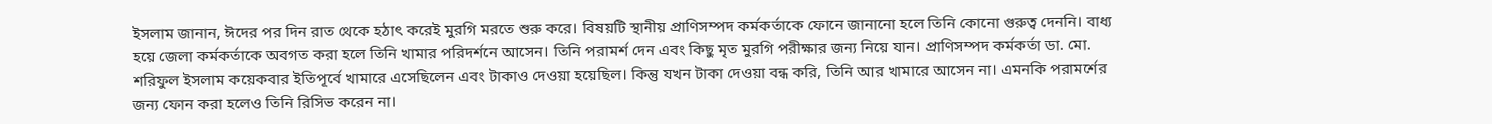ইসলাম জানান, ঈদের পর দিন রাত থেকে হঠাৎ করেই মুরগি মরতে শুরু করে। বিষয়টি স্থানীয় প্রাণিসম্পদ কর্মকর্তাকে ফোনে জানানো হলে তিনি কোনো গুরুত্ব দেননি। বাধ্য হয়ে জেলা কর্মকর্তাকে অবগত করা হলে তিনি খামার পরিদর্শনে আসেন। তিনি পরামর্শ দেন এবং কিছু মৃত মুরগি পরীক্ষার জন্য নিয়ে যান। প্রাণিসম্পদ কর্মকর্তা ডা. মো. শরিফুল ইসলাম কয়েকবার ইতিপূর্বে খামারে এসেছিলেন এবং টাকাও দেওয়া হয়েছিল। কিন্তু যখন টাকা দেওয়া বন্ধ করি, তিনি আর খামারে আসেন না। এমনকি পরামর্শের জন্য ফোন করা হলেও তিনি রিসিভ করেন না।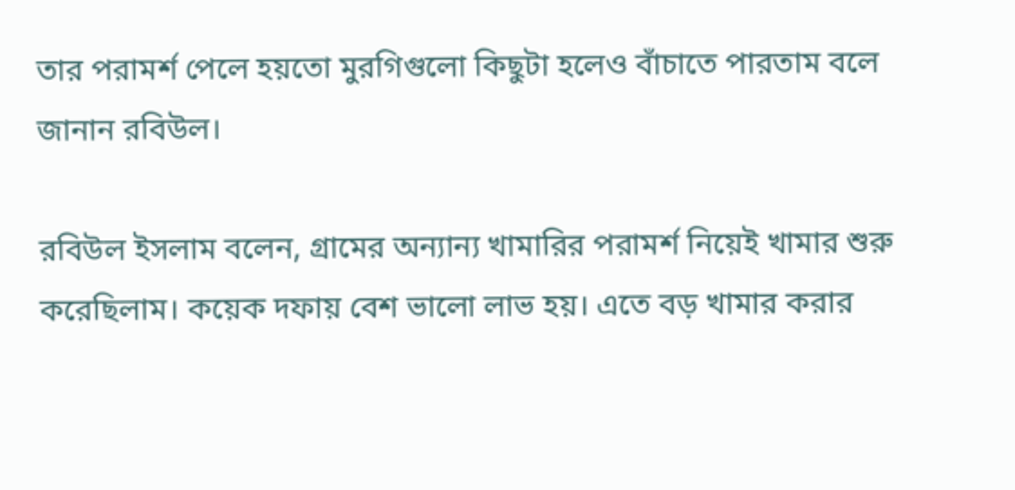তার পরামর্শ পেলে হয়তো মুরগিগুলো কিছুটা হলেও বাঁচাতে পারতাম বলে জানান রবিউল।

রবিউল ইসলাম বলেন, গ্রামের অন্যান্য খামারির পরামর্শ নিয়েই খামার শুরু করেছিলাম। কয়েক দফায় বেশ ভালো লাভ হয়। এতে বড় খামার করার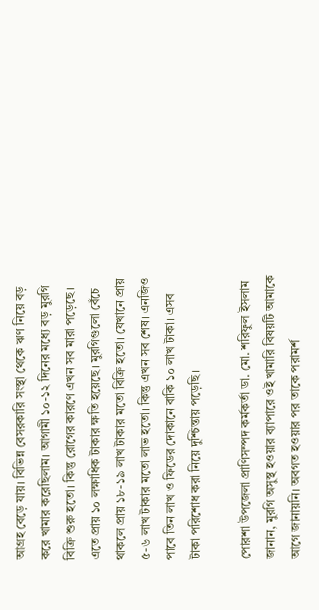আগ্রহ বেড়ে যায়। বিভিন্ন বেসরকারি সংস্থা থেকে ঋণ নিয়ে বড় করে খামার করেছিলাম। আগামী ১০-১২ দিনের মধ্যে বড় মুরগি বিক্রি শুরু হতো। কিন্তু রোগের কারণে এখন সব মারা পড়েছে। এতে প্রায় ১০ লক্ষাধিক টাকার ক্ষতি হয়েছে। মুরগিগুলো বেঁচে থাকলে প্রায় ১৮-১৯ লাখ টাকার মতো বিক্রি হতো। যেখানে প্রায় ৫-৬ লাখ টাকার মতো লাভ হতো। কিন্তু এখন সব শেষ। এনজিও পাবে তিন লাখ ও ফিডের দোকানে বাকি ১০ লাখ টাকা। এসব টাকা পরিশোধ করা নিয়ে দুশ্চিন্তায় পড়েছি।

পোরশা উপজেলা প্রাণিসম্পদ কর্মকর্তা ডা. মো. শরিফুল ইসলাম জানান, মুরগি অসুস্থ হওয়ার ব্যাপারে ওই খামারি বিষয়টি আমাকে আগে জানায়নি। অবগত হওয়ার পর তাকে পরামর্শ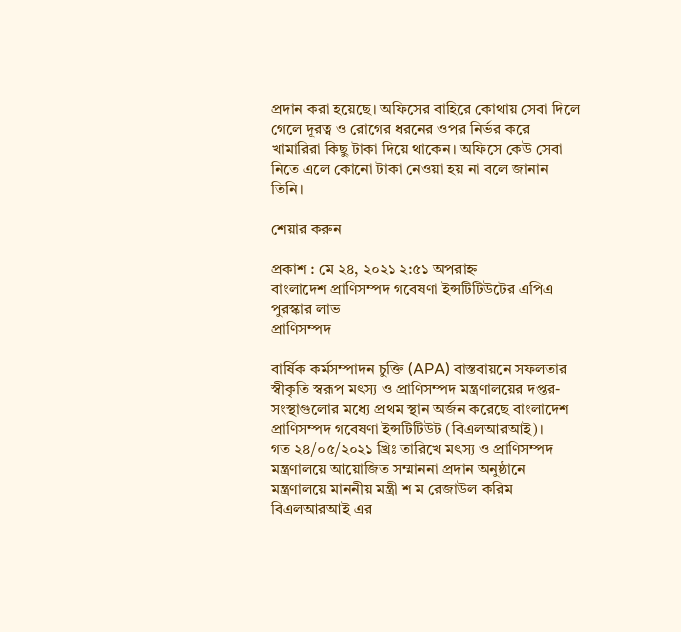প্রদান করা হয়েছে। অফিসের বাহিরে কোথায় সেবা দিলে গেলে দূরত্ব ও রোগের ধরনের ওপর নির্ভর করে খামারিরা কিছু টাকা দিয়ে থাকেন। অফিসে কেউ সেবা নিতে এলে কোনো টাকা নেওয়া হয় না বলে জানান তিনি।

শেয়ার করুন

প্রকাশ : মে ২৪, ২০২১ ২:৫১ অপরাহ্ন
বাংলাদেশ প্রাণিসম্পদ গবেষণা ইন্সটিটিউটের এপিএ পুরস্কার লাভ
প্রাণিসম্পদ

বার্ষিক কর্মসম্পাদন চুক্তি (APA) বাস্তবায়নে সফলতার স্বীকৃতি স্বরূপ মৎস্য ও প্রাণিসম্পদ মন্ত্রণালয়ের দপ্তর-সংস্থাগুলোর মধ্যে প্রথম স্থান অর্জন করেছে বাংলাদেশ প্রাণিসম্পদ গবেষণা ইন্সটিটিউট (বিএলআরআই)।
গত ২৪/০৫/২০২১ খ্রিঃ তারিখে মৎস্য ও প্রাণিসম্পদ মন্ত্রণালয়ে আয়োজিত সম্মাননা প্রদান অনুষ্ঠানে মন্ত্রণালয়ে মাননীয় মন্ত্রী শ ম রেজাউল করিম বিএলআরআই এর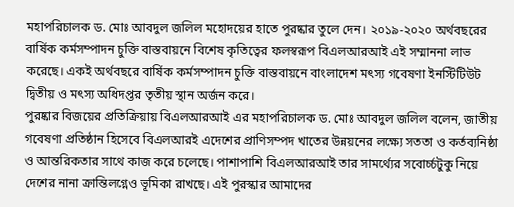মহাপরিচালক ড. মোঃ আবদুল জলিল মহোদয়ের হাতে পুরষ্কার তুলে দেন। ২০১৯-২০২০ অর্থবছরের বার্ষিক কর্মসম্পাদন চুক্তি বাস্তবায়নে বিশেষ কৃতিত্বের ফলস্বরূপ বিএলআরআই এই সম্মাননা লাভ করেছে। একই অর্থবছরে বার্ষিক কর্মসম্পাদন চুক্তি বাস্তবায়নে বাংলাদেশ মৎস্য গবেষণা ইনস্টিটিউট দ্বিতীয় ও মৎস্য অধিদপ্তর তৃতীয় স্থান অর্জন করে।
পুরষ্কার বিজয়ের প্রতিক্রিয়ায় বিএলআরআই এর মহাপরিচালক ড. মোঃ আবদুল জলিল বলেন, জাতীয় গবেষণা প্রতিষ্ঠান হিসেবে বিএলআরই এদেশের প্রাণিসম্পদ খাতের উন্নয়নের লক্ষ্যে সততা ও কর্তব্যনিষ্ঠা ও আন্তরিকতার সাথে কাজ করে চলেছে। পাশাপাশি বিএলআরআই তার সামর্থ্যের সবোর্চ্চটুকু নিয়ে দেশের নানা ক্রান্তিলগ্নেও ভূমিকা রাখছে। এই পুরস্কার আমাদের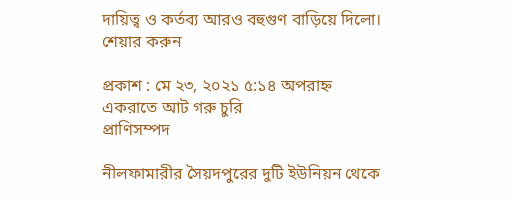দায়িত্ব ও কর্তব্য আরও বহুগুণ বাড়িয়ে দিলো।
শেয়ার করুন

প্রকাশ : মে ২৩, ২০২১ ৫:১৪ অপরাহ্ন
একরাতে আট গরু চুরি
প্রাণিসম্পদ

নীলফামারীর সৈয়দপুরের দুটি ইউনিয়ন থেকে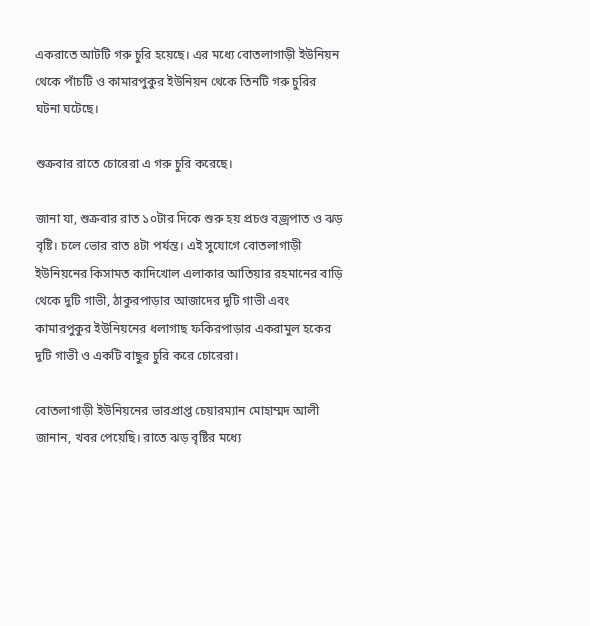একরাতে আটটি গরু চুরি হয়েছে। এর মধ্যে বোতলাগাড়ী ইউনিয়ন থেকে পাঁচটি ও কামারপুকুর ইউনিয়ন থেকে তিনটি গরু চুরির ঘটনা ঘটেছে।

শুক্রবার রাতে চোরেরা এ গরু চুরি করেছে।

জানা যা, শুক্রবার রাত ১০টার দিকে শুরু হয় প্রচণ্ড বজ্রপাত ও ঝড় বৃষ্টি। চলে ভোর রাত ৪টা পর্যন্ত। এই সুযোগে বোতলাগাড়ী ইউনিয়নের কিসামত কাদিখোল এলাকার আতিয়ার রহমানের বাড়ি থেকে দুটি গাভী, ঠাকুরপাড়ার আজাদের দুটি গাভী এবং কামারপুকুর ইউনিয়নের ধলাগাছ ফকিরপাড়ার একরামুল হকের দুটি গাভী ও একটি বাছুর চুরি করে চোরেরা।

বোতলাগাড়ী ইউনিয়নের ভারপ্রাপ্ত চেয়ারম্যান মোহাম্মদ আলী জানান, খবর পেয়েছি। রাতে ঝড় বৃষ্টির মধ্যে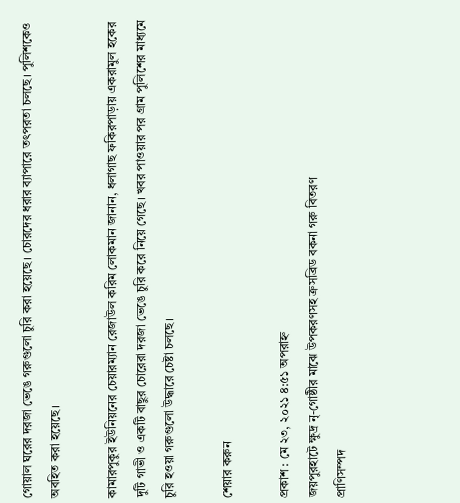গোয়াল ঘরের দরজা ভেঙে গরুগুলো চুরি করা হয়েছে। চোরদের ধরার ব্যাপারে তৎপরতা চলছে। পুলিশকেও অবহিত করা হয়েছে।

কামারপুকুর ইউনিয়নের চেয়ারম্যান রেজাউল করিম লোকমান জানান, ধলাগাছ ফকিরপাড়ায় একরামুল হকের দুটি গাভী ও একটি বাছুর চোরেরা দরজা ভেঙে চুরি করে নিয়ে গেছে। খবর পাওয়ার পর গ্রাম পুলিশের মাধ্যমে চুরি হওয়া গরুগুলো উদ্ধারে চেষ্টা চলছে।

শেয়ার করুন

প্রকাশ : মে ২৩, ২০২১ ৪:৫১ অপরাহ্ন
জয়পুরহাটে ক্ষুদ্র নৃ-গোষ্ঠীর মাঝে উপকরণসহ ক্রসব্রিড বকনা গরু বিতরণ
প্রাণিসম্পদ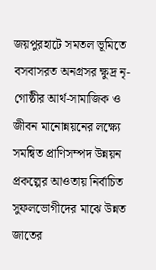জয়পুরহাটে সমতল ভূমিতে বসবাসরত অনগ্রসর ক্ষুদ্র নৃ-গোষ্ঠীর আর্থ-সামাজিক ও জীবন মানোন্নয়নের লক্ষ্যে সমন্বিত প্রাণিসম্পদ উন্নয়ন প্রকল্পের আওতায় নির্বাচিত সুফলভোগীদের মাঝে উন্নত জাতের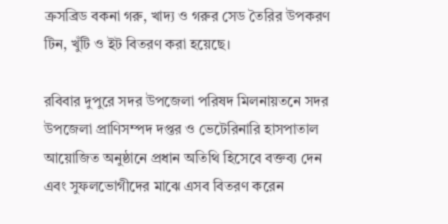ক্রসব্রিড বকনা গরু, খাদ্য ও গরুর সেড তৈরির উপকরণ টিন, খুঁটি ও ইট বিতরণ করা হয়েছে।

রবিবার দুপুরে সদর উপজেলা পরিষদ মিলনায়তনে সদর উপজেলা প্রাণিসম্পদ দপ্তর ও ভেটেরিনারি হাসপাতাল আয়োজিত অনুষ্ঠানে প্রধান অতিথি হিসেবে বক্তব্য দেন এবং সুফলভোগীদের মাঝে এসব বিতরণ করেন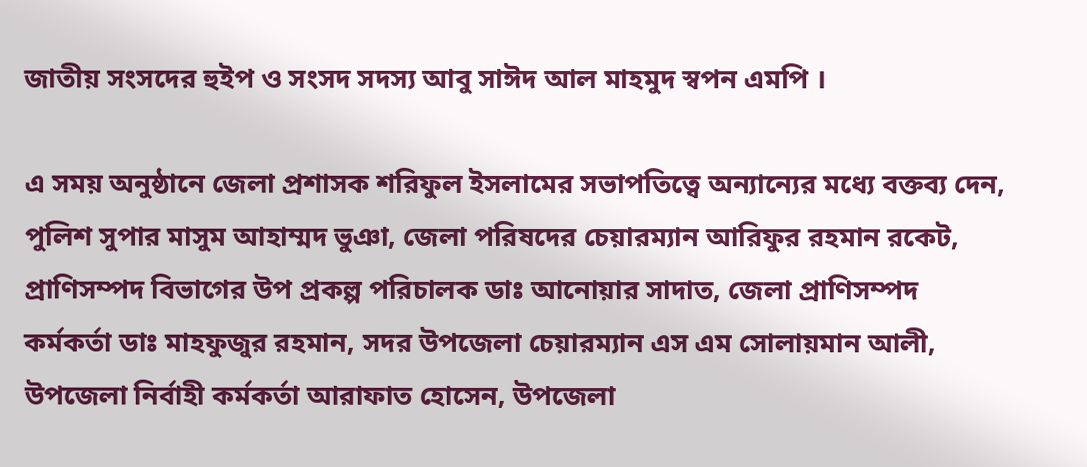জাতীয় সংসদের হুইপ ও সংসদ সদস্য আবু সাঈদ আল মাহমুদ স্বপন এমপি ।

এ সময় অনুষ্ঠানে জেলা প্রশাসক শরিফুল ইসলামের সভাপতিত্বে অন্যান্যের মধ্যে বক্তব্য দেন, পুলিশ সুপার মাসুম আহাম্মদ ভুঞা, জেলা পরিষদের চেয়ারম্যান আরিফুর রহমান রকেট, প্রাণিসম্পদ বিভাগের উপ প্রকল্প পরিচালক ডাঃ আনোয়ার সাদাত, জেলা প্রাণিসম্পদ কর্মকর্তা ডাঃ মাহফুজুর রহমান, সদর উপজেলা চেয়ারম্যান এস এম সোলায়মান আলী, উপজেলা নির্বাহী কর্মকর্তা আরাফাত হোসেন, উপজেলা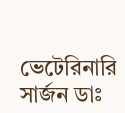ভেটেরিনারি সার্জন ডাঃ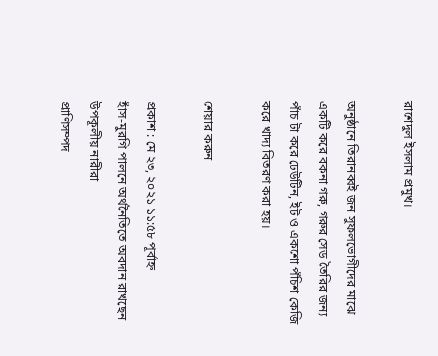রাশেদুল ইসলাম প্রমুখ।

অনুষ্ঠানে তিরানব্বই জন সুফলভোগীদের মাঝে একটি করে বকনা গরু, গরুর সেড তৈরির জন্য পাঁচ টা করে ঢেউটিন, ইট ও একশো পঁচিশ কেজি করে খাদ্য বিতরণ করা হয়।

শেয়ার করুন

প্রকাশ : মে ২৩, ২০২১ ১১:৫৮ পূর্বাহ্ন
হাঁস-মুরগি পালনে অর্থনৈতিতে অবদান রাখছেন উপকূলীয় নারীরা
প্রাণিসম্পদ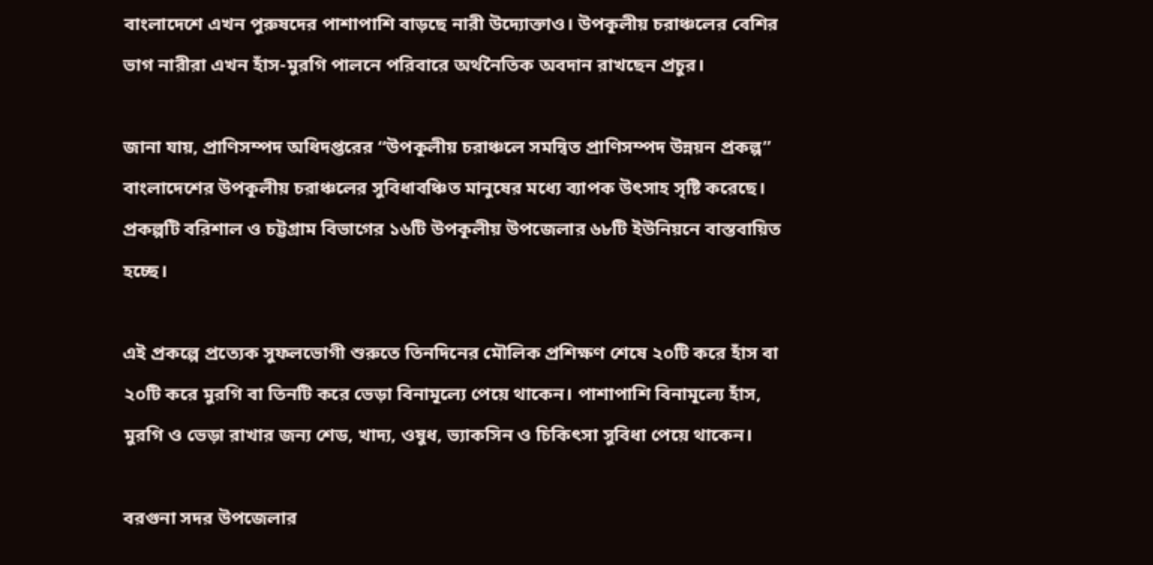বাংলাদেশে এখন পুরুষদের পাশাপাশি বাড়ছে নারী উদ্যোক্তাও। উপকূলীয় চরাঞ্চলের বেশির ভাগ নারীরা এখন হাঁস-মুরগি পালনে পরিবারে অর্থনৈতিক অবদান রাখছেন প্রচুর।

জানা যায়, প্রাণিসম্পদ অধিদপ্তরের “উপকূলীয় চরাঞ্চলে সমন্বিত প্রাণিসম্পদ উন্নয়ন প্রকল্প” বাংলাদেশের উপকূলীয় চরাঞ্চলের সুবিধাবঞ্চিত মানুষের মধ্যে ব্যাপক উৎসাহ সৃষ্টি করেছে। প্রকল্পটি বরিশাল ও চট্টগ্রাম বিভাগের ১৬টি উপকূলীয় উপজেলার ৬৮টি ইউনিয়নে বাস্তবায়িত হচ্ছে।

এই প্রকল্পে প্রত্যেক সুফলভোগী শুরুতে তিনদিনের মৌলিক প্রশিক্ষণ শেষে ২০টি করে হাঁস বা ২০টি করে মুরগি বা তিনটি করে ভেড়া বিনামূল্যে পেয়ে থাকেন। পাশাপাশি বিনামূল্যে হাঁস, মুরগি ও ভেড়া রাখার জন্য শেড, খাদ্য, ওষুধ, ভ্যাকসিন ও চিকিৎসা সুবিধা পেয়ে থাকেন।

বরগুনা সদর উপজেলার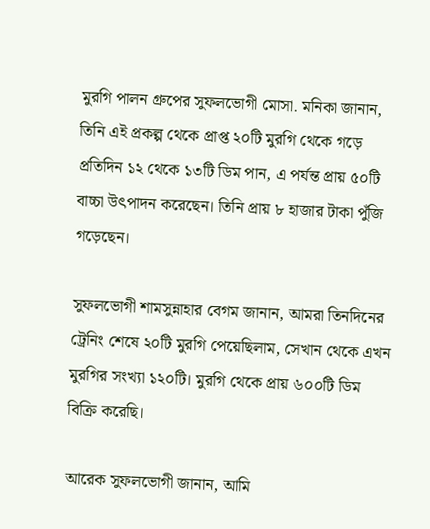মুরগি পালন গ্রুপের সুফলভোগী মোসা. মনিকা জানান, তিনি এই প্রকল্প থেকে প্রাপ্ত ২০টি মুরগি থেকে গড়ে প্রতিদিন ১২ থেকে ১৩টি ডিম পান, এ পর্যন্ত প্রায় ৫০টি বাচ্চা উৎপাদন করেছেন। তিনি প্রায় ৮ হাজার টাকা পুঁজি গড়েছেন।

সুফলভোগী শামসুন্নাহার বেগম জানান, আমরা তিনদিনের ট্রেনিং শেষে ২০টি মুরগি পেয়েছিলাম, সেখান থেকে এখন মুরগির সংখ্যা ১২০টি। মুরগি থেকে প্রায় ৬০০টি ডিম বিক্রি করেছি।

আরেক সুফলভোগী জানান, আমি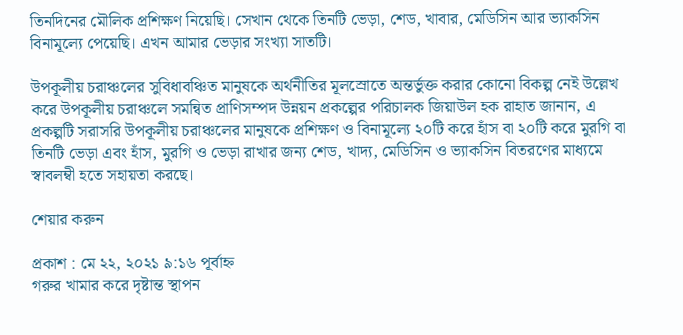তিনদিনের মৌলিক প্রশিক্ষণ নিয়েছি। সেখান থেকে তিনটি ভেড়া, শেড, খাবার, মেডিসিন আর ভ্যাকসিন বিনামূল্যে পেয়েছি। এখন আমার ভেড়ার সংখ্যা সাতটি।

উপকূলীয় চরাঞ্চলের সুবিধাবঞ্চিত মানুষকে অর্থনীতির মূলস্রোতে অন্তর্ভুক্ত করার কোনো বিকল্প নেই উল্লেখ করে উপকূলীয় চরাঞ্চলে সমন্বিত প্রাণিসম্পদ উন্নয়ন প্রকল্পের পরিচালক জিয়াউল হক রাহাত জানান, এ প্রকল্পটি সরাসরি উপকূলীয় চরাঞ্চলের মানুষকে প্রশিক্ষণ ও বিনামূল্যে ২০টি করে হাঁস বা ২০টি করে মুরগি বা তিনটি ভেড়া এবং হাঁস, মুরগি ও ভেড়া রাখার জন্য শেড, খাদ্য, মেডিসিন ও ভ্যাকসিন বিতরণের মাধ্যমে স্বাবলম্বী হতে সহায়তা করছে।

শেয়ার করুন

প্রকাশ : মে ২২, ২০২১ ৯:১৬ পূর্বাহ্ন
গরুর খামার করে দৃষ্টান্ত স্থাপন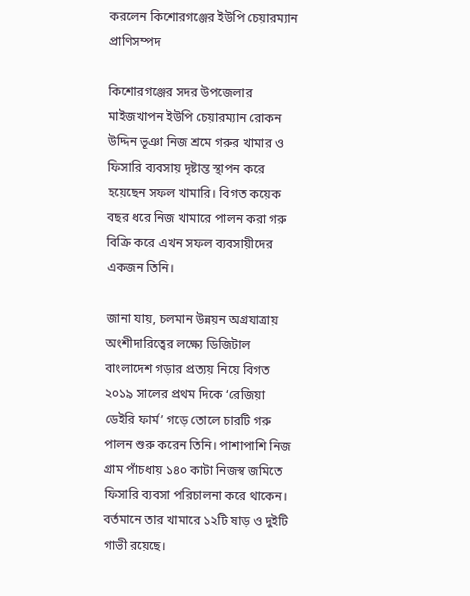করলেন কিশোরগঞ্জের ইউপি চেয়ারম্যান
প্রাণিসম্পদ

কিশোরগঞ্জের সদর উপজেলার মাইজখাপন ইউপি চেয়ারম্যান রোকন উদ্দিন ভূঞা নিজ শ্রমে গরুর খামার ও ফিসারি ব্যবসায় দৃষ্টান্ত স্থাপন করে হয়েছেন সফল খামারি। বিগত কয়েক বছর ধরে নিজ খামারে পালন করা গরু বিক্রি করে এখন সফল ব্যবসায়ীদের একজন তিনি।

জানা যায়, চলমান উন্নয়ন অগ্রযাত্রায় অংশীদারিত্বের লক্ষ্যে ডিজিটাল বাংলাদেশ গড়ার প্রত্যয় নিয়ে বিগত ২০১৯ সালের প্রথম দিকে ‘রেজিয়া ডেইরি ফার্ম’ গড়ে তোলে চারটি গরু পালন শুরু করেন তিনি। পাশাপাশি নিজ গ্রাম পাঁচধায় ১৪০ কাটা নিজস্ব জমিতে ফিসারি ব্যবসা পরিচালনা করে থাকেন। বর্তমানে তার খামারে ১২টি ষাড় ও দুইটি গাভী রয়েছে।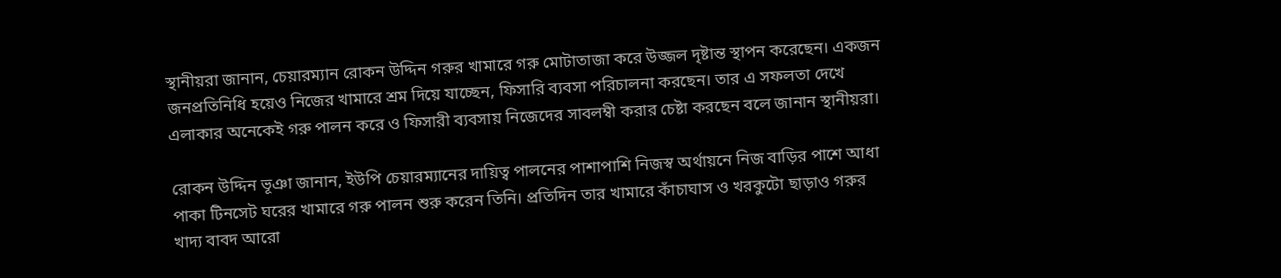স্থানীয়রা জানান, চেয়ারম্যান রোকন উদ্দিন গরুর খামারে গরু মোটাতাজা করে উজ্জল দৃষ্টান্ত স্থাপন করেছেন। একজন জনপ্রতিনিধি হয়েও নিজের খামারে শ্রম দিয়ে যাচ্ছেন, ফিসারি ব্যবসা পরিচালনা করছেন। তার এ সফলতা দেখে এলাকার অনেকেই গরু পালন করে ও ফিসারী ব্যবসায় নিজেদের সাবলম্বী করার চেষ্টা করছেন বলে জানান স্থানীয়রা।

রোকন উদ্দিন ভূঞা জানান, ইউপি চেয়ারম্যানের দায়িত্ব পালনের পাশাপাশি নিজস্ব অর্থায়নে নিজ বাড়ির পাশে আধা পাকা টিনসেট ঘরের খামারে গরু পালন শুরু করেন তিনি। প্রতিদিন তার খামারে কাঁচাঘাস ও খরকুটো ছাড়াও গরুর খাদ্য বাবদ আরো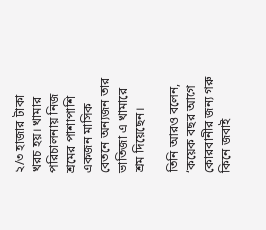২/৩ হাজার টাকা খরচ হয়। খামার পরিচালনায় নিজ শ্রমের পাশাপাশি একজন মাসিক বেতনে অন্যজন তার ভাতিজা এ খামারে শ্রম দিয়েছেন।

তিনি আরও বলেন, ‘কয়েক বছর আগে কোরবানীর জন্য গরু কিনে জবাই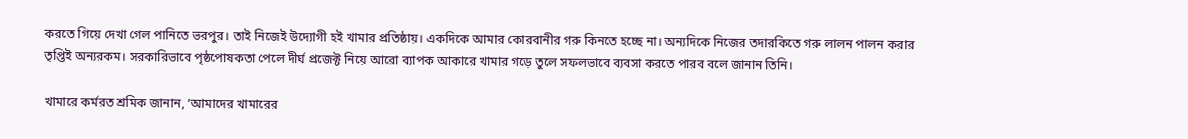করতে গিয়ে দেখা গেল পানিতে ভরপুর। তাই নিজেই উদ্যোগী হই খামার প্রতিষ্ঠায়। একদিকে আমার কোরবানীর গরু কিনতে হচ্ছে না। অন্যদিকে নিজের তদারকিতে গরু লালন পালন করার তৃপ্তিই অন্যরকম। সরকারিভাবে পৃষ্ঠপোষকতা পেলে দীর্ঘ প্রজেক্ট নিয়ে আরো ব্যাপক আকারে খামার গড়ে তুলে সফলভাবে ব্যবসা করতে পারব বলে জানান তিনি।

খামারে কর্মরত শ্রমিক জানান, ‘আমাদের খামারের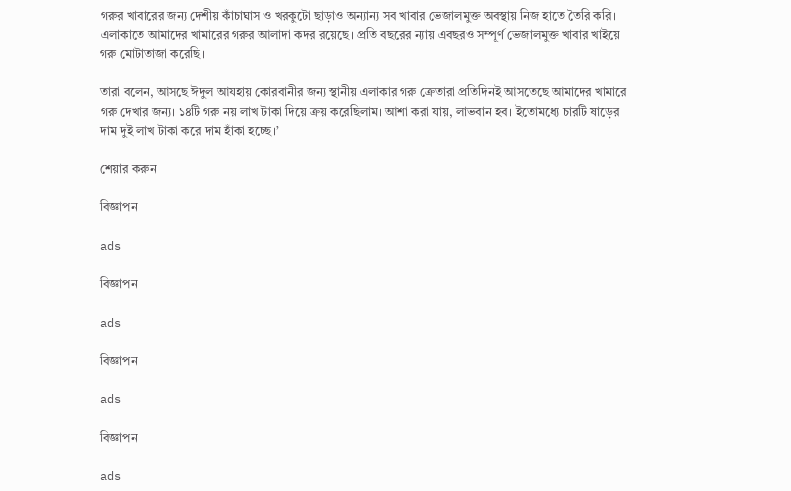গরুর খাবারের জন্য দেশীয় কাঁচাঘাস ও খরকুটো ছাড়াও অন্যান্য সব খাবার ভেজালমুক্ত অবস্থায় নিজ হাতে তৈরি করি। এলাকাতে আমাদের খামারের গরুর আলাদা কদর রয়েছে। প্রতি বছরের ন্যায় এবছরও সম্পূর্ণ ভেজালমুক্ত খাবার খাইয়ে গরু মোটাতাজা করেছি।

তারা বলেন, আসছে ঈদুল আযহায় কোরবানীর জন্য স্থানীয় এলাকার গরু ক্রেতারা প্রতিদিনই আসতেছে আমাদের খামারে গরু দেখার জন্য। ১৪টি গরু নয় লাখ টাকা দিয়ে ক্রয় করেছিলাম। আশা করা যায়, লাভবান হব। ইতোমধ্যে চারটি ষাড়ের দাম দুই লাখ টাকা করে দাম হাঁকা হচ্ছে।’

শেয়ার করুন

বিজ্ঞাপন

ads

বিজ্ঞাপন

ads

বিজ্ঞাপন

ads

বিজ্ঞাপন

ads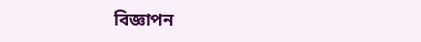বিজ্ঞাপন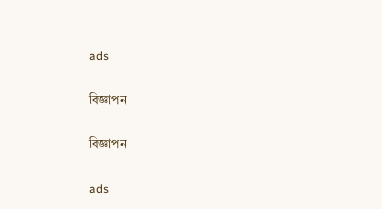ads

বিজ্ঞাপন

বিজ্ঞাপন

ads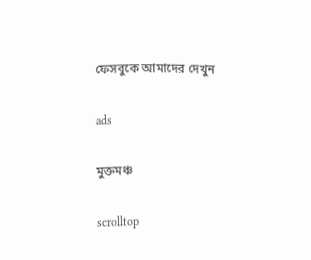ফেসবুকে আমাদের দেখুন

ads

মুক্তমঞ্চ

scrolltop